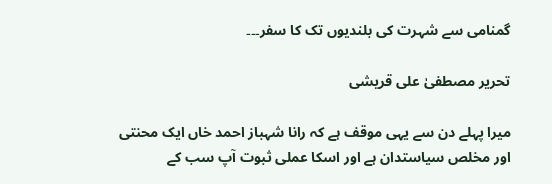گمنامی سے شہرت کی بلندیوں تک کا سفر۔۔۔

تحریر مصطفیٰ علی قریشی

میرا پہلے دن سے یہی موقف ہے کہ رانا شہباز احمد خاں ایک محنتی اور مخلص سیاستدان ہے اور اسکا عملی ثبوت آپ سب کے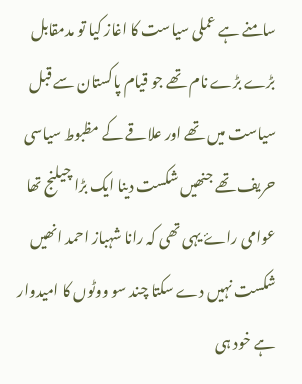سامنے ہے عملی سیاست کا اغاز کیا تو مدمقابل بڑے بڑے نام تھے جو قیام پاکستان سے قبل سیاست میں تھے اور علاقے کے مظبوط سیاسی حریف تھے جنھیں شکست دینا ایک بڑا چیلنج تھا عوامی راۓ یہی تھی کہ رانا شہباز احمد انھیں شکست نہیں دے سکتا چند سو ووٹوں کا امیدوار ہے خود ہی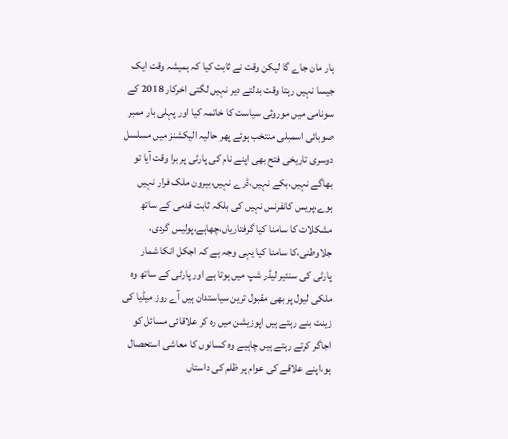ہار مان جاے گا لیکن وقت نے ثابت کیا کہ ہمیشہ وقت ایک جیسا نہیں رہتا وقت بدلتے دیر نہیں لگتی اخرکار 2018 کے سونامی میں موروثی سیاست کا خاتمہ کیا اور پہلی بار ممبر صوبائی اسمبلی منتخب ہوئے پھر حالیہ الیکشنز میں مسلسل دوسری تاریخی فتح بھی اپنے نام کی پارٹی پر برا وقت آیا تو بھاگے نہیں،بکے نہیں،ڈرے نہیں،بیرون ملک فرار نہیں ہوے،پریس کانفرنس نہیں کی بلکہ ثابت قدمی کے ساتھ مشکلات کا سامنا کیا گرفتاریاں،چھاہے،پولیس گردی، جلاوطنی،کا سامنا کیا یہی وجہ ہے کہ اجکل انکا شمار پارٹی کی سنئیر لیڈر شپ میں ہوتا ہے اور پارٹی کے ساتھ وہ ملکی لیول پر بھی مقبول ترین سیاستدان ہیں آے روز میڈیا کی زینت بنے رہتے ہیں اپوزیشن میں رہ کر علاقائی مسائل کو اجاگر کرتے رہتے ہیں چاہیے وہ کسانوں کا معاشی استحصال ہو،اپنے علاقے کی عوام پر ظلم کی داستاں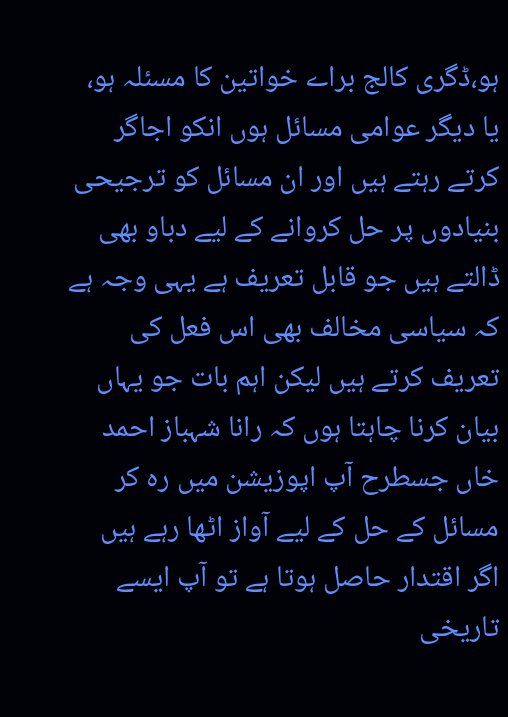ہو،ڈگری کالج براے خواتین کا مسئلہ ہو، یا دیگر عوامی مسائل ہوں انکو اجاگر کرتے رہتے ہیں اور ان مسائل کو ترجیحی بنیادوں پر حل کروانے کے لیے دباو بھی ڈالتے ہیں جو قابل تعریف ہے یہی وجہ ہے کہ سیاسی مخالف بھی اس فعل کی تعریف کرتے ہیں لیکن اہم بات جو یہاں بیان کرنا چاہتا ہوں کہ رانا شہباز احمد خاں جسطرح آپ اپوزیشن میں رہ کر مسائل کے حل کے لیے آواز اٹھا رہے ہیں اگر اقتدار حاصل ہوتا ہے تو آپ ایسے تاریخی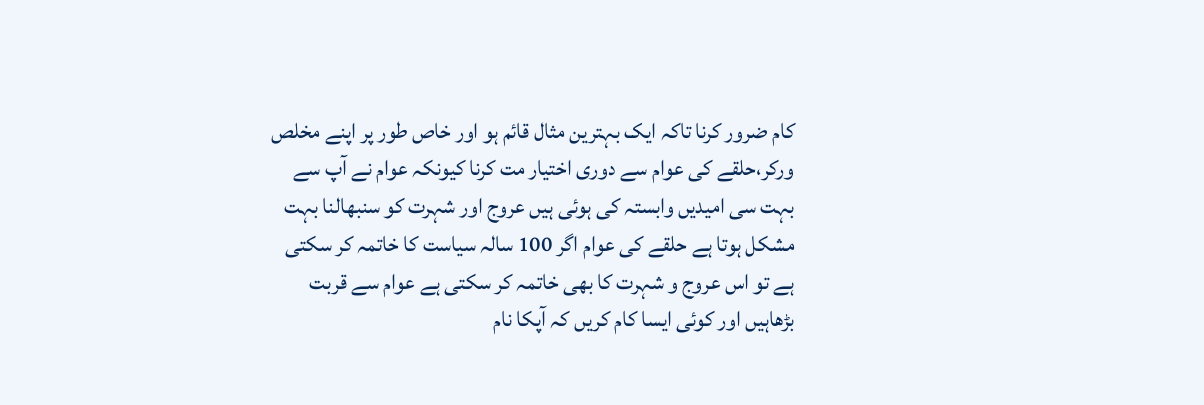کام ضرور کرنا تاکہ ایک بہترین مثال قائم ہو اور خاص طور پر اپنے مخلص ورکر،حلقے کی عوام سے دوری اختیار مت کرنا کیونکہ عوام نے آپ سے بہت سی امیدیں وابستہ کی ہوئی ہیں عروج اور شہرت کو سنبھالنا بہت مشکل ہوتا ہے حلقے کی عوام اگر 100 سالہ سیاست کا خاتمہ کر سکتی ہے تو اس عروج و شہرت کا بھی خاتمہ کر سکتی ہے عوام سے قربت بڑھاہیں اور کوئی ایسا کام کریں کہ آپکا نام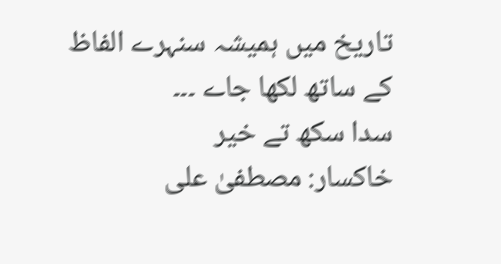تاریخ میں ہمیشہ سنہرے الفاظ کے ساتھ لکھا جاے ۔۔۔
سدا سکھ تے خیر
خاکسار: مصطفیٰ علی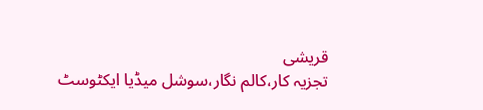قریشی
تجزیہ کار،کالم نگار،سوشل میڈیا ایکٹوسٹ